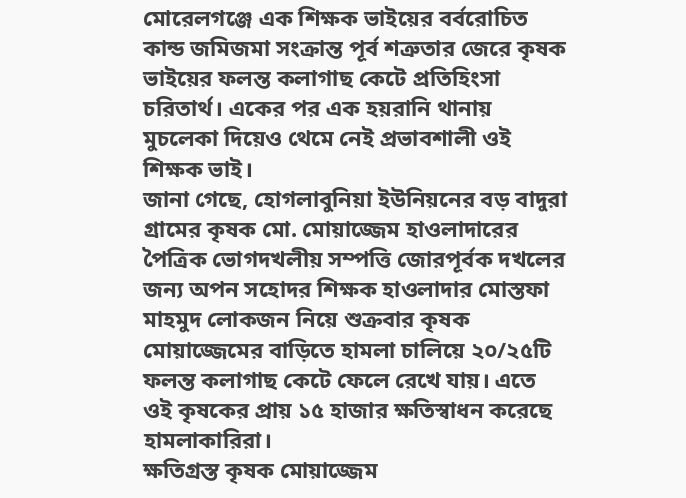মোরেলগঞ্জে এক শিক্ষক ভাইয়ের বর্বরোচিত কান্ড জমিজমা সংক্রান্ত পূর্ব শত্রুতার জেরে কৃষক ভাইয়ের ফলন্ত কলাগাছ কেটে প্রতিহিংসা চরিতার্থ। একের পর এক হয়রানি থানায় মুচলেকা দিয়েও থেমে নেই প্রভাবশালী ওই শিক্ষক ভাই।
জানা গেছে, হোগলাবুনিয়া ইউনিয়নের বড় বাদুরা গ্রামের কৃষক মো. মোয়াজ্জেম হাওলাদারের পৈত্রিক ভোগদখলীয় সম্পত্তি জোরপূর্বক দখলের জন্য অপন সহোদর শিক্ষক হাওলাদার মোস্তফা মাহমুদ লোকজন নিয়ে শুক্রবার কৃষক মোয়াজ্জেমের বাড়িতে হামলা চালিয়ে ২০/২৫টি ফলন্ত কলাগাছ কেটে ফেলে রেখে যায়। এতে ওই কৃষকের প্রায় ১৫ হাজার ক্ষতিস্বাধন করেছে হামলাকারিরা।
ক্ষতিগ্রস্ত কৃষক মোয়াজ্জেম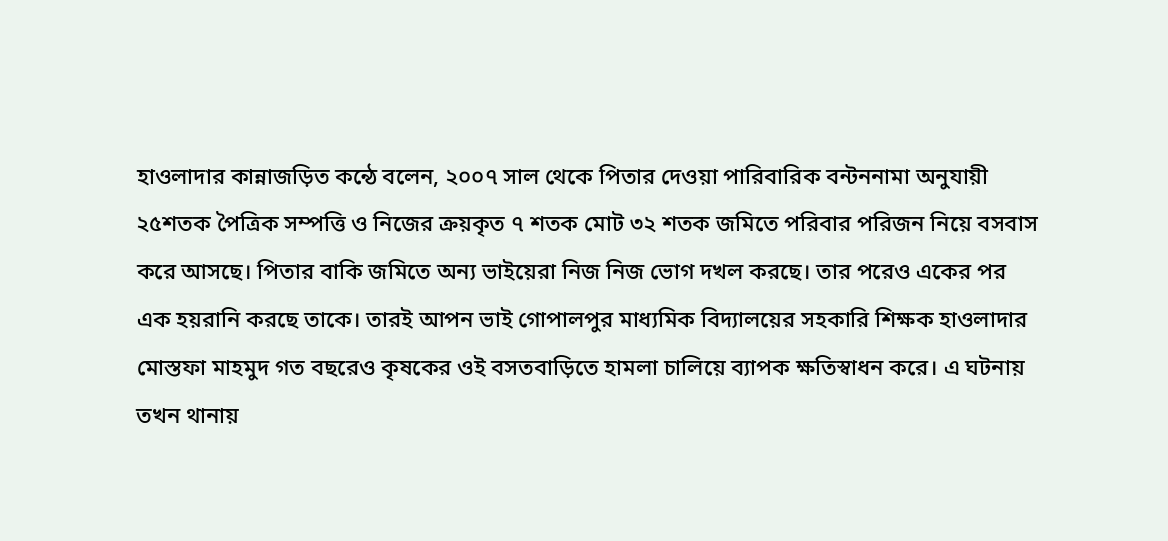হাওলাদার কান্নাজড়িত কন্ঠে বলেন, ২০০৭ সাল থেকে পিতার দেওয়া পারিবারিক বন্টননামা অনুযায়ী ২৫শতক পৈত্রিক সম্পত্তি ও নিজের ক্রয়কৃত ৭ শতক মোট ৩২ শতক জমিতে পরিবার পরিজন নিয়ে বসবাস করে আসছে। পিতার বাকি জমিতে অন্য ভাইয়েরা নিজ নিজ ভোগ দখল করছে। তার পরেও একের পর এক হয়রানি করছে তাকে। তারই আপন ভাই গোপালপুর মাধ্যমিক বিদ্যালয়ের সহকারি শিক্ষক হাওলাদার মোস্তফা মাহমুদ গত বছরেও কৃষকের ওই বসতবাড়িতে হামলা চালিয়ে ব্যাপক ক্ষতিস্বাধন করে। এ ঘটনায় তখন থানায়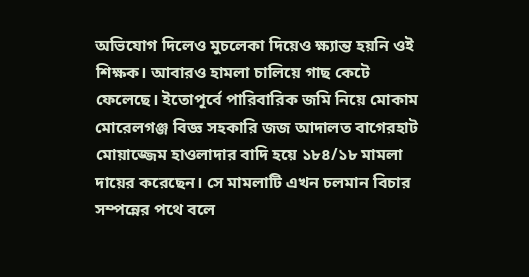অভিযোগ দিলেও মুচলেকা দিয়েও ক্ষ্যান্ত হয়নি ওই শিক্ষক। আবারও হামলা চালিয়ে গাছ কেটে ফেলেছে। ইতোপূর্বে পারিবারিক জমি নিয়ে মোকাম মোরেলগঞ্জ বিজ্ঞ সহকারি জজ আদালত বাগেরহাট মোয়াজ্জেম হাওলাদার বাদি হয়ে ১৮৪/১৮ মামলা দায়ের করেছেন। সে মামলাটি এখন চলমান বিচার সম্পন্নের পথে বলে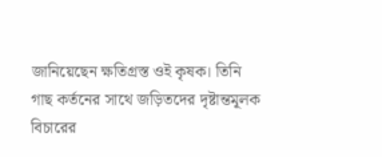জানিয়েছেন ক্ষতিগ্রস্ত ওই কৃষক। তিনি গাছ কর্তনের সাথে জড়িতদের দৃষ্টান্তমূলক বিচারের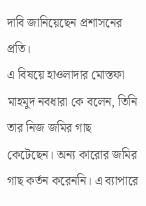দাবি জানিয়েছেন প্রশাসনের প্রতি।
এ বিষয়ে হাওলাদার মোস্তফা মাহমুদ নবধারা কে বলেন, তিনি তার নিজ জমির গাছ কেটেছেন। অন্য কারোর জমির গাছ কর্তন করেননি। এ ব্যাপারে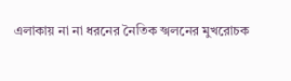এলাকায় না না ধরনের নৈতিক স্খলনের মুখরোচক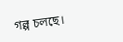গল্প চলছে।